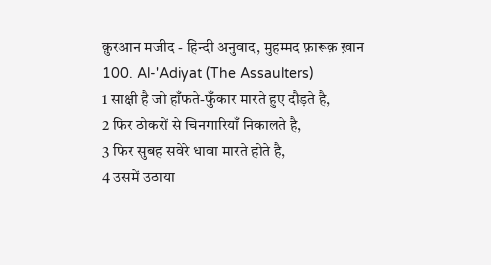क़ुरआन मजीद - हिन्दी अनुवाद, मुहम्मद फ़ारूक़ ख़ान
100. Al-'Adiyat (The Assaulters)
1 साक्षी है जो हाँफते-फुँकार मारते हुए दौड़ते है,
2 फिर ठोकरों से चिनगारियाँ निकालते है,
3 फिर सुबह सवेरे धावा मारते होते है,
4 उसमें उठाया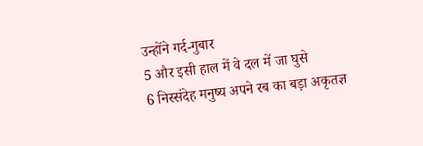उन्होंने गर्द-गुबार
5 और इसी हाल में वे दल में जा घुसे
6 निस्संदेह मनुष्य अपने रब का बड़ा अकृतज्ञ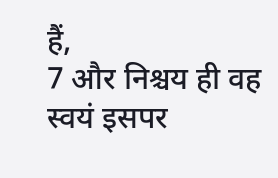हैं,
7 और निश्चय ही वह स्वयं इसपर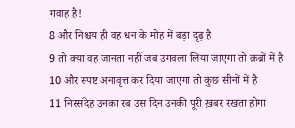गवाह है!
8 और निश्चय ही वह धन के मोह में बड़ा दृढ़ है
9 तो क्या वह जानता नहीं जब उगवला लिया जाएगा तो क़ब्रों में है
10 और स्पष्ट अनावृत्त कर दिया जाएगा तो कुछ सीनों में है
11 निस्संदेह उनका रब उस दिन उनकी पूरी ख़बर रखता होगा